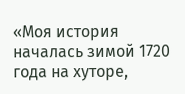«Моя история началась зимой 1720 года на хуторе,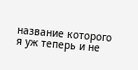название которого я уж теперь и не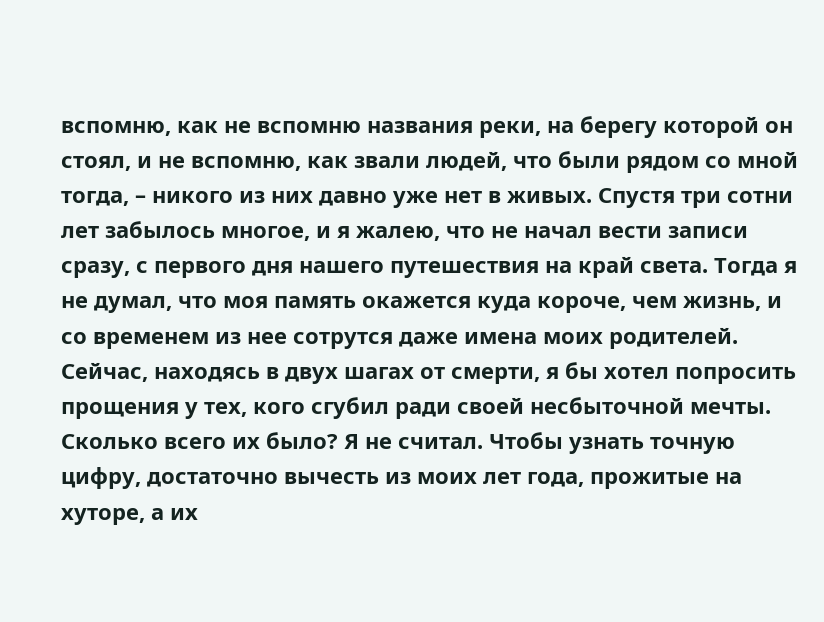вспомню, как не вспомню названия реки, на берегу которой он стоял, и не вспомню, как звали людей, что были рядом со мной тогда, – никого из них давно уже нет в живых. Спустя три сотни лет забылось многое, и я жалею, что не начал вести записи сразу, с первого дня нашего путешествия на край света. Тогда я не думал, что моя память окажется куда короче, чем жизнь, и со временем из нее сотрутся даже имена моих родителей. Сейчас, находясь в двух шагах от смерти, я бы хотел попросить прощения у тех, кого сгубил ради своей несбыточной мечты. Сколько всего их было? Я не считал. Чтобы узнать точную цифру, достаточно вычесть из моих лет года, прожитые на хуторе, а их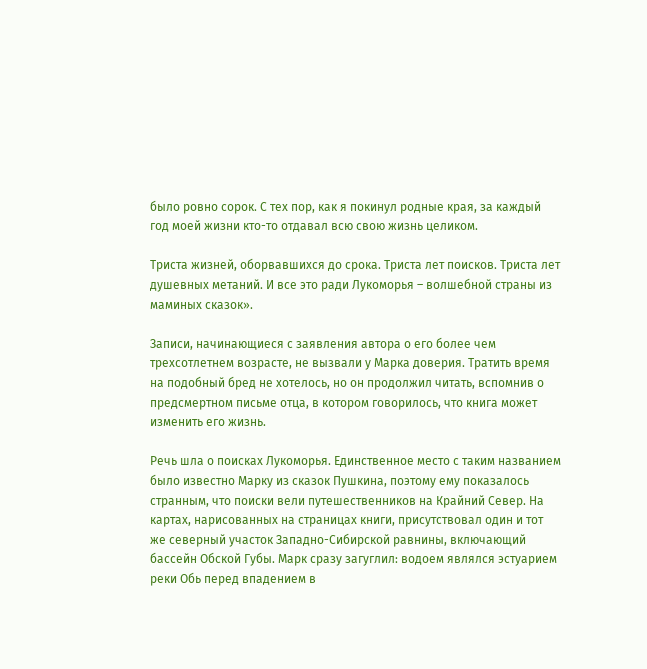было ровно сорок. С тех пор, как я покинул родные края, за каждый год моей жизни кто-то отдавал всю свою жизнь целиком.

Триста жизней, оборвавшихся до срока. Триста лет поисков. Триста лет душевных метаний. И все это ради Лукоморья – волшебной страны из маминых сказок».

Записи, начинающиеся с заявления автора о его более чем трехсотлетнем возрасте, не вызвали у Марка доверия. Тратить время на подобный бред не хотелось, но он продолжил читать, вспомнив о предсмертном письме отца, в котором говорилось, что книга может изменить его жизнь.

Речь шла о поисках Лукоморья. Единственное место с таким названием было известно Марку из сказок Пушкина, поэтому ему показалось странным, что поиски вели путешественников на Крайний Север. На картах, нарисованных на страницах книги, присутствовал один и тот же северный участок Западно-Сибирской равнины, включающий бассейн Обской Губы. Марк сразу загуглил: водоем являлся эстуарием реки Обь перед впадением в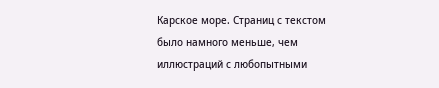Карское море. Страниц с текстом было намного меньше, чем иллюстраций с любопытными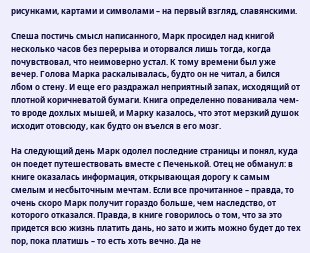рисунками, картами и символами – на первый взгляд, славянскими.

Спеша постичь смысл написанного, Марк просидел над книгой несколько часов без перерыва и оторвался лишь тогда, когда почувствовал, что неимоверно устал. К тому времени был уже вечер. Голова Марка раскалывалась, будто он не читал, а бился лбом о стену. И еще его раздражал неприятный запах, исходящий от плотной коричневатой бумаги. Книга определенно пованивала чем-то вроде дохлых мышей, и Марку казалось, что этот мерзкий душок исходит отовсюду, как будто он въелся в его мозг.

На следующий день Марк одолел последние страницы и понял, куда он поедет путешествовать вместе с Печенькой. Отец не обманул: в книге оказалась информация, открывающая дорогу к самым смелым и несбыточным мечтам. Если все прочитанное – правда, то очень скоро Марк получит гораздо больше, чем наследство, от которого отказался. Правда, в книге говорилось о том, что за это придется всю жизнь платить дань, но зато и жить можно будет до тех пор, пока платишь – то есть хоть вечно. Да не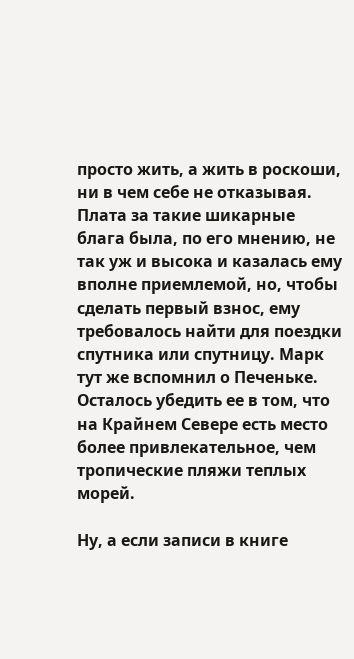просто жить, а жить в роскоши, ни в чем себе не отказывая. Плата за такие шикарные блага была, по его мнению, не так уж и высока и казалась ему вполне приемлемой, но, чтобы сделать первый взнос, ему требовалось найти для поездки спутника или спутницу. Марк тут же вспомнил о Печеньке. Осталось убедить ее в том, что на Крайнем Севере есть место более привлекательное, чем тропические пляжи теплых морей.

Ну, а если записи в книге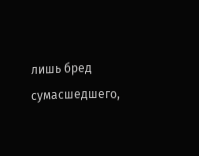лишь бред сумасшедшего,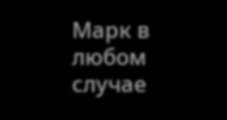Марк в любом случае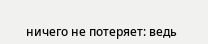ничего не потеряет: ведь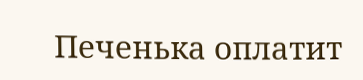Печенька оплатит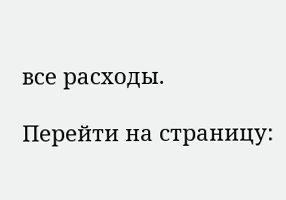все расходы.

Перейти на страницу: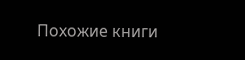Похожие книги